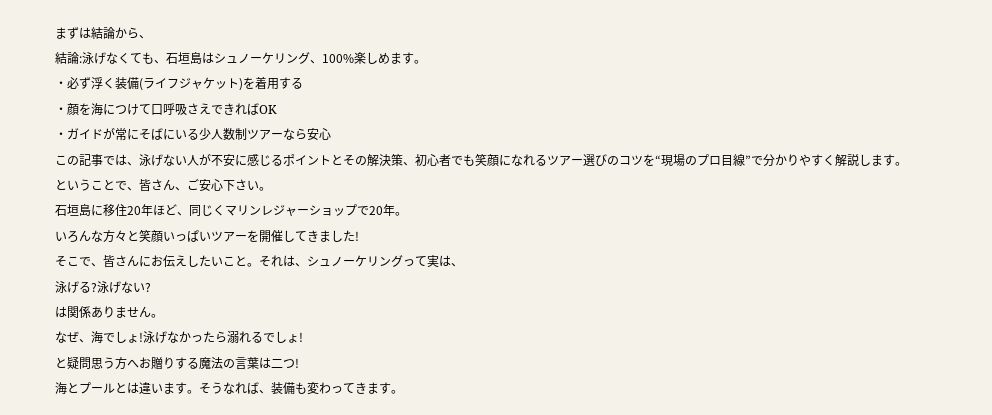まずは結論から、
結論:泳げなくても、石垣島はシュノーケリング、100%楽しめます。
・必ず浮く装備(ライフジャケット)を着用する
・顔を海につけて口呼吸さえできればOK
・ガイドが常にそばにいる少人数制ツアーなら安心
この記事では、泳げない人が不安に感じるポイントとその解決策、初心者でも笑顔になれるツアー選びのコツを“現場のプロ目線”で分かりやすく解説します。
ということで、皆さん、ご安心下さい。
石垣島に移住20年ほど、同じくマリンレジャーショップで20年。
いろんな方々と笑顔いっぱいツアーを開催してきました!
そこで、皆さんにお伝えしたいこと。それは、シュノーケリングって実は、
泳げる?泳げない?
は関係ありません。
なぜ、海でしょ!泳げなかったら溺れるでしょ!
と疑問思う方へお贈りする魔法の言葉は二つ!
海とプールとは違います。そうなれば、装備も変わってきます。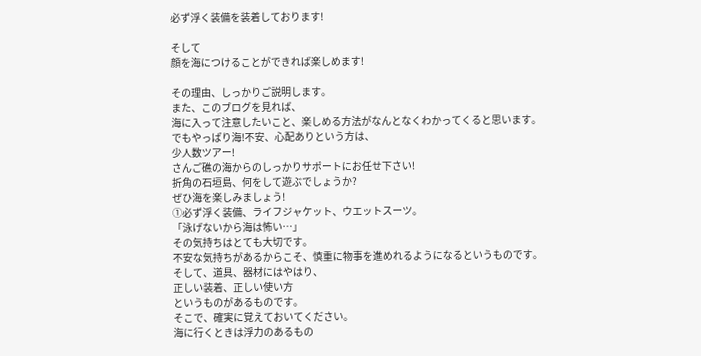必ず浮く装備を装着しております!

そして
顔を海につけることができれば楽しめます!

その理由、しっかりご説明します。
また、このブログを見れば、
海に入って注意したいこと、楽しめる方法がなんとなくわかってくると思います。
でもやっぱり海!不安、心配ありという方は、
少人数ツアー!
さんご礁の海からのしっかりサポートにお任せ下さい!
折角の石垣島、何をして遊ぶでしょうか?
ぜひ海を楽しみましょう!
①必ず浮く装備、ライフジャケット、ウエットスーツ。
「泳げないから海は怖い…」
その気持ちはとても大切です。
不安な気持ちがあるからこそ、慎重に物事を進めれるようになるというものです。
そして、道具、器材にはやはり、
正しい装着、正しい使い方
というものがあるものです。
そこで、確実に覚えておいてください。
海に行くときは浮力のあるもの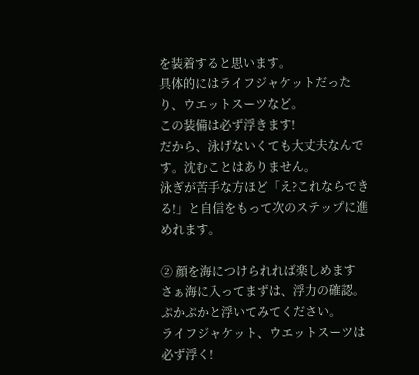を装着すると思います。
具体的にはライフジャケットだったり、ウエットスーツなど。
この装備は必ず浮きます!
だから、泳げないくても大丈夫なんです。沈むことはありません。
泳ぎが苦手な方ほど「え?これならできる!」と自信をもって次のステップに進めれます。

② 顔を海につけられれば楽しめます
さぁ海に入ってまずは、浮力の確認。
ぷかぷかと浮いてみてください。
ライフジャケット、ウエットスーツは必ず浮く!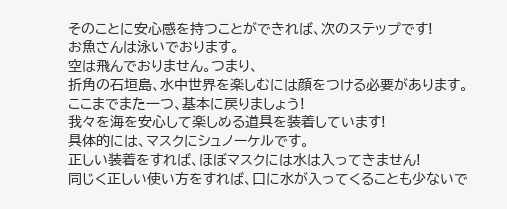そのことに安心感を持つことができれば、次のステップです!
お魚さんは泳いでおります。
空は飛んでおりません。つまり、
折角の石垣島、水中世界を楽しむには顔をつける必要があります。
ここまでまた一つ、基本に戻りましょう!
我々を海を安心して楽しめる道具を装着しています!
具体的には、マスクにシュノーケルです。
正しい装着をすれば、ほぼマスクには水は入ってきません!
同じく正しい使い方をすれば、口に水が入ってくることも少ないで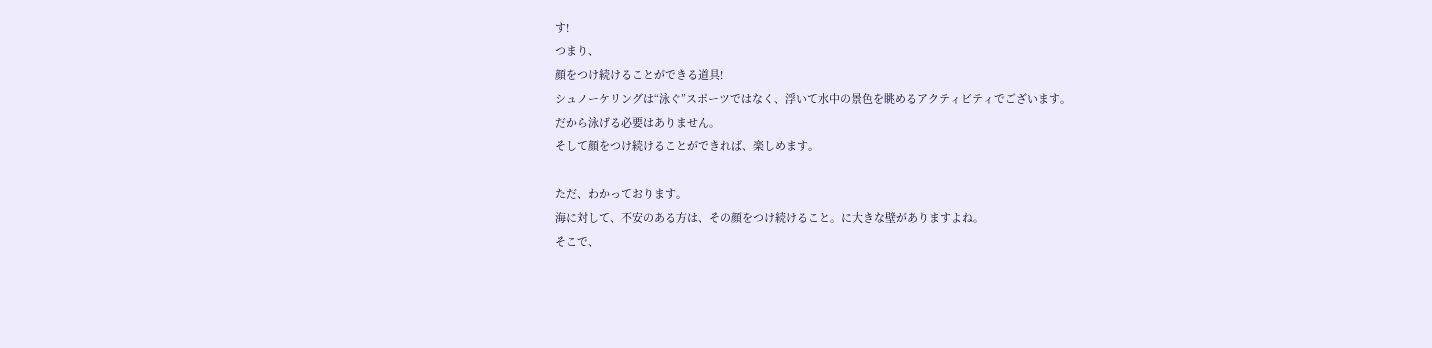す!
つまり、
顔をつけ続けることができる道具!
シュノーケリングは“泳ぐ”スポーツではなく、浮いて水中の景色を眺めるアクティビティでございます。
だから泳げる必要はありません。
そして顔をつけ続けることができれば、楽しめます。

ただ、わかっております。
海に対して、不安のある方は、その顔をつけ続けること。に大きな壁がありますよね。
そこで、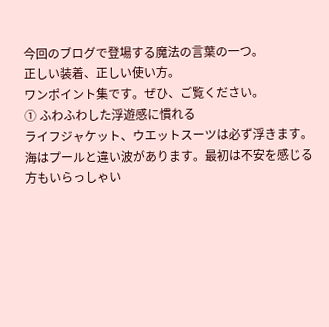今回のブログで登場する魔法の言葉の一つ。
正しい装着、正しい使い方。
ワンポイント集です。ぜひ、ご覧ください。
① ふわふわした浮遊感に慣れる
ライフジャケット、ウエットスーツは必ず浮きます。
海はプールと違い波があります。最初は不安を感じる方もいらっしゃい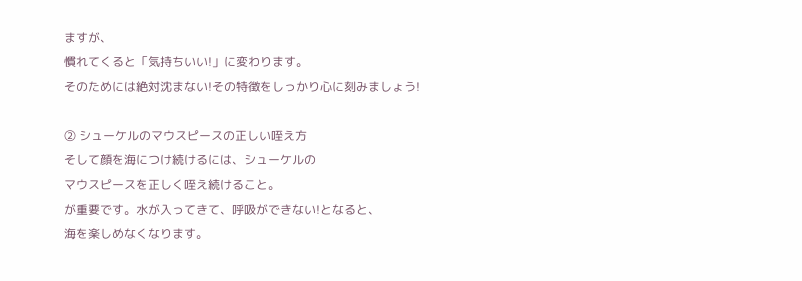ますが、
慣れてくると「気持ちいい!」に変わります。
そのためには絶対沈まない!その特徴をしっかり心に刻みましょう!

② シューケルのマウスピースの正しい咥え方
そして顔を海につけ続けるには、シューケルの
マウスピースを正しく咥え続けること。
が重要です。水が入ってきて、呼吸ができない!となると、
海を楽しめなくなります。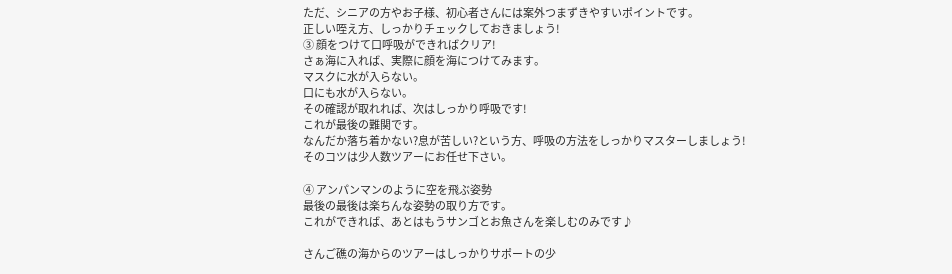ただ、シニアの方やお子様、初心者さんには案外つまずきやすいポイントです。
正しい咥え方、しっかりチェックしておきましょう!
③ 顔をつけて口呼吸ができればクリア!
さぁ海に入れば、実際に顔を海につけてみます。
マスクに水が入らない。
口にも水が入らない。
その確認が取れれば、次はしっかり呼吸です!
これが最後の難関です。
なんだか落ち着かない?息が苦しい?という方、呼吸の方法をしっかりマスターしましょう!
そのコツは少人数ツアーにお任せ下さい。

④ アンパンマンのように空を飛ぶ姿勢
最後の最後は楽ちんな姿勢の取り方です。
これができれば、あとはもうサンゴとお魚さんを楽しむのみです♪

さんご礁の海からのツアーはしっかりサポートの少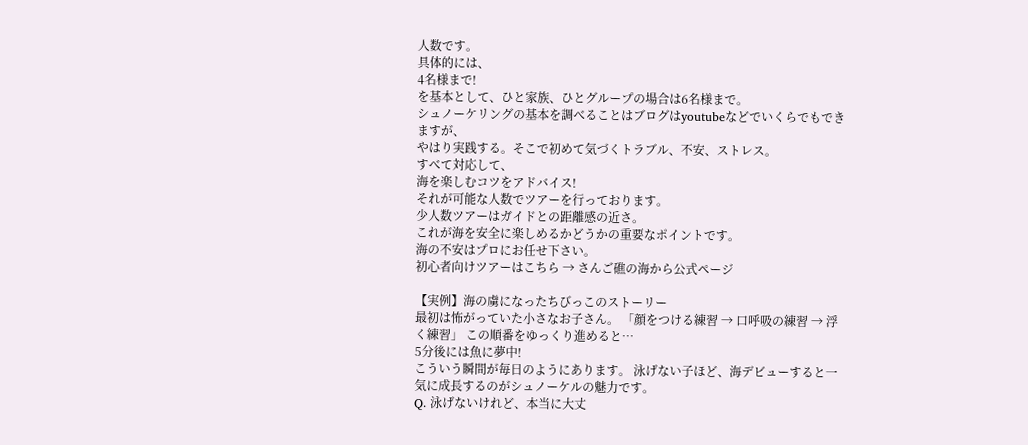人数です。
具体的には、
4名様まで!
を基本として、ひと家族、ひとグループの場合は6名様まで。
シュノーケリングの基本を調べることはブログはyoutubeなどでいくらでもできますが、
やはり実践する。そこで初めて気づくトラブル、不安、ストレス。
すべて対応して、
海を楽しむコツをアドバイス!
それが可能な人数でツアーを行っております。
少人数ツアーはガイドとの距離感の近さ。
これが海を安全に楽しめるかどうかの重要なポイントです。
海の不安はプロにお任せ下さい。
初心者向けツアーはこちら → さんご礁の海から公式ページ

【実例】海の虜になったちびっこのストーリー
最初は怖がっていた小さなお子さん。 「顔をつける練習 → 口呼吸の練習 → 浮く練習」 この順番をゆっくり進めると…
5分後には魚に夢中!
こういう瞬間が毎日のようにあります。 泳げない子ほど、海デビューすると一気に成長するのがシュノーケルの魅力です。
Q. 泳げないけれど、本当に大丈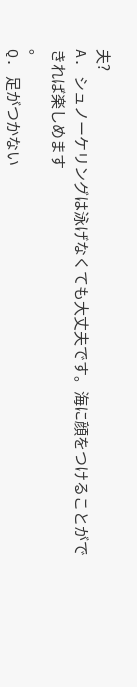夫?
A. シュノーケリングは泳げなくても大丈夫です。海に顔をつけることができれば楽しめます
。
Q. 足がつかない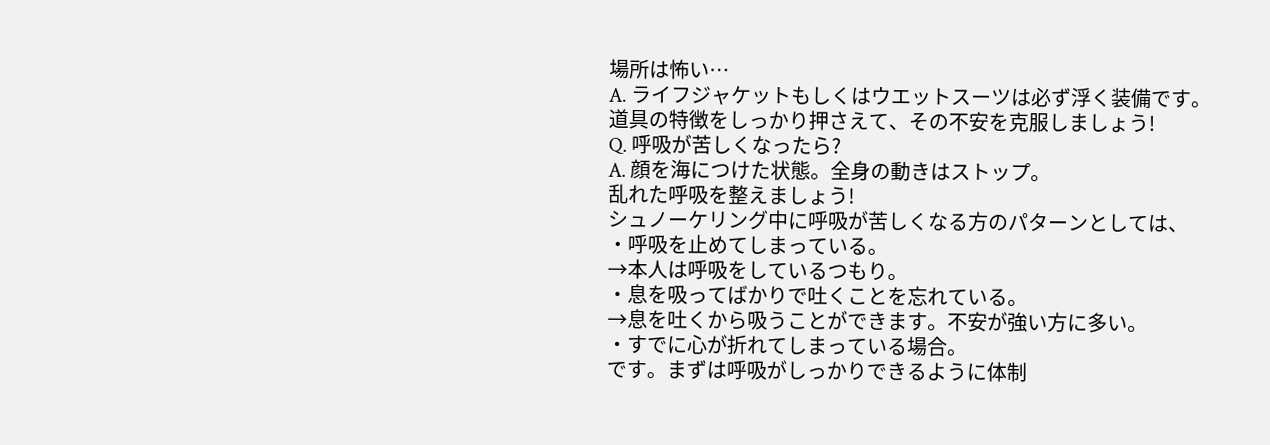場所は怖い…
A. ライフジャケットもしくはウエットスーツは必ず浮く装備です。
道具の特徴をしっかり押さえて、その不安を克服しましょう!
Q. 呼吸が苦しくなったら?
A. 顔を海につけた状態。全身の動きはストップ。
乱れた呼吸を整えましょう!
シュノーケリング中に呼吸が苦しくなる方のパターンとしては、
・呼吸を止めてしまっている。
→本人は呼吸をしているつもり。
・息を吸ってばかりで吐くことを忘れている。
→息を吐くから吸うことができます。不安が強い方に多い。
・すでに心が折れてしまっている場合。
です。まずは呼吸がしっかりできるように体制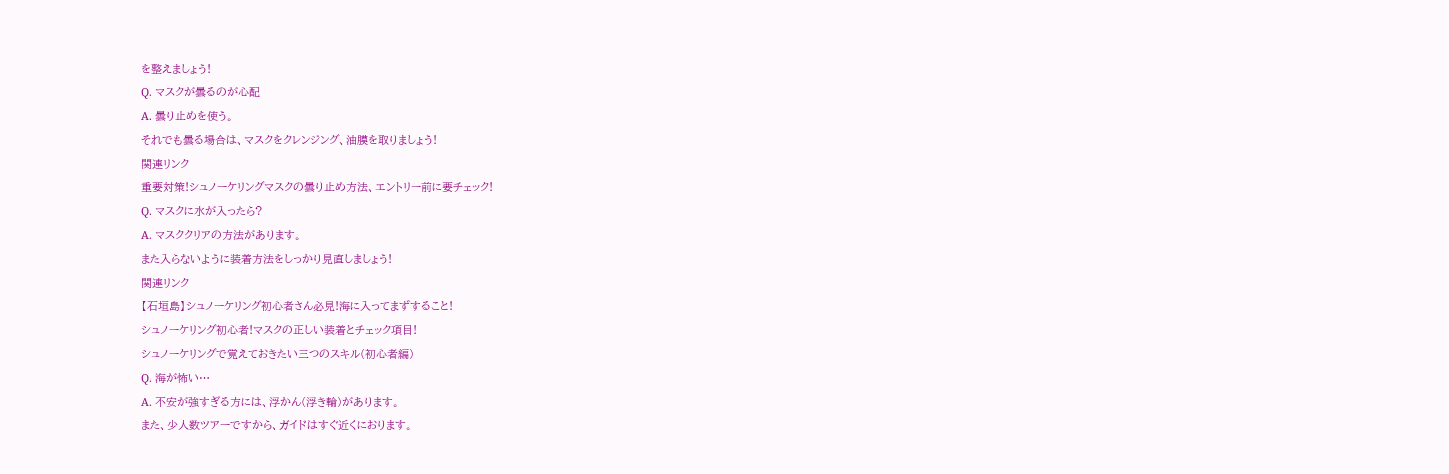を整えましょう!
Q. マスクが曇るのが心配
A. 曇り止めを使う。
それでも曇る場合は、マスクをクレンジング、油膜を取りましょう!
関連リンク
重要対策!シュノーケリングマスクの曇り止め方法、エントリー前に要チェック!
Q. マスクに水が入ったら?
A. マスククリアの方法があります。
また入らないように装着方法をしっかり見直しましょう!
関連リンク
【石垣島】シュノーケリング初心者さん必見!海に入ってまずすること!
シュノーケリング初心者!マスクの正しい装着とチェック項目!
シュノーケリングで覚えておきたい三つのスキル(初心者編)
Q. 海が怖い…
A. 不安が強すぎる方には、浮かん(浮き輪)があります。
また、少人数ツアーですから、ガイドはすぐ近くにおります。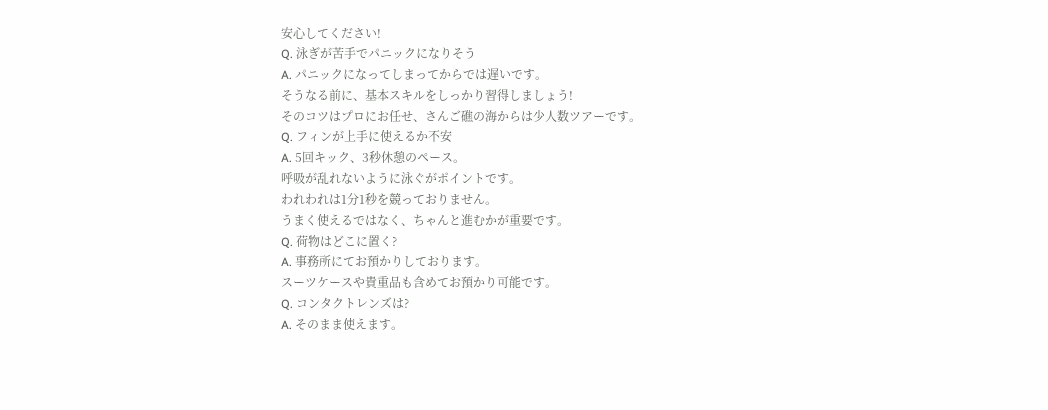安心してください!
Q. 泳ぎが苦手でパニックになりそう
A. パニックになってしまってからでは遅いです。
そうなる前に、基本スキルをしっかり習得しましょう!
そのコツはプロにお任せ、さんご礁の海からは少人数ツアーです。
Q. フィンが上手に使えるか不安
A. 5回キック、3秒休憩のペース。
呼吸が乱れないように泳ぐがポイントです。
われわれは1分1秒を競っておりません。
うまく使えるではなく、ちゃんと進むかが重要です。
Q. 荷物はどこに置く?
A. 事務所にてお預かりしております。
スーツケースや貴重品も含めてお預かり可能です。
Q. コンタクトレンズは?
A. そのまま使えます。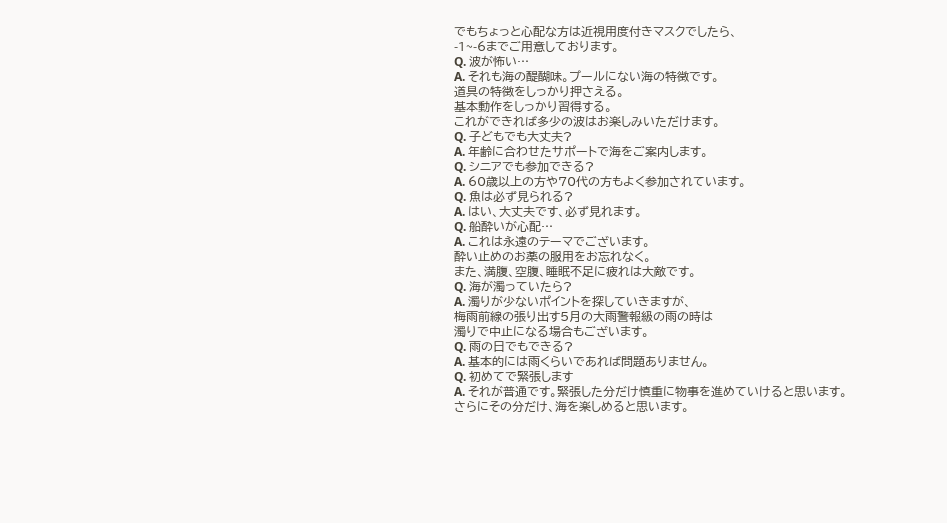でもちょっと心配な方は近視用度付きマスクでしたら、
-1~-6までご用意しております。
Q. 波が怖い…
A. それも海の醍醐味。プールにない海の特徴です。
道具の特徴をしっかり押さえる。
基本動作をしっかり習得する。
これができれば多少の波はお楽しみいただけます。
Q. 子どもでも大丈夫?
A. 年齢に合わせたサポートで海をご案内します。
Q. シニアでも参加できる?
A. 60歳以上の方や70代の方もよく参加されています。
Q. 魚は必ず見られる?
A. はい、大丈夫です、必ず見れます。
Q. 船酔いが心配…
A. これは永遠のテーマでございます。
酔い止めのお薬の服用をお忘れなく。
また、満腹、空腹、睡眠不足に疲れは大敵です。
Q. 海が濁っていたら?
A. 濁りが少ないポイントを探していきますが、
梅雨前線の張り出す5月の大雨警報級の雨の時は
濁りで中止になる場合もございます。
Q. 雨の日でもできる?
A. 基本的には雨くらいであれば問題ありません。
Q. 初めてで緊張します
A. それが普通です。緊張した分だけ慎重に物事を進めていけると思います。
さらにその分だけ、海を楽しめると思います。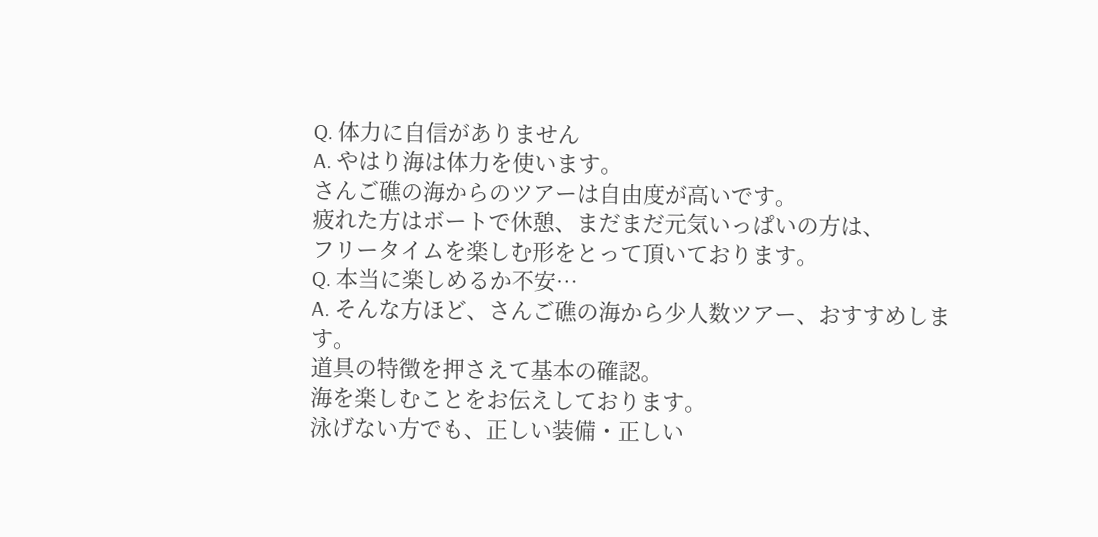Q. 体力に自信がありません
A. やはり海は体力を使います。
さんご礁の海からのツアーは自由度が高いです。
疲れた方はボートで休憩、まだまだ元気いっぱいの方は、
フリータイムを楽しむ形をとって頂いております。
Q. 本当に楽しめるか不安…
A. そんな方ほど、さんご礁の海から少人数ツアー、おすすめします。
道具の特徴を押さえて基本の確認。
海を楽しむことをお伝えしております。
泳げない方でも、正しい装備・正しい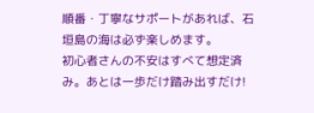順番・丁寧なサポートがあれば、石垣島の海は必ず楽しめます。
初心者さんの不安はすべて想定済み。あとは一歩だけ踏み出すだけ!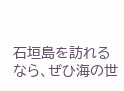石垣島を訪れるなら、ぜひ海の世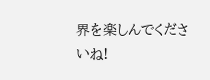界を楽しんでくださいね!